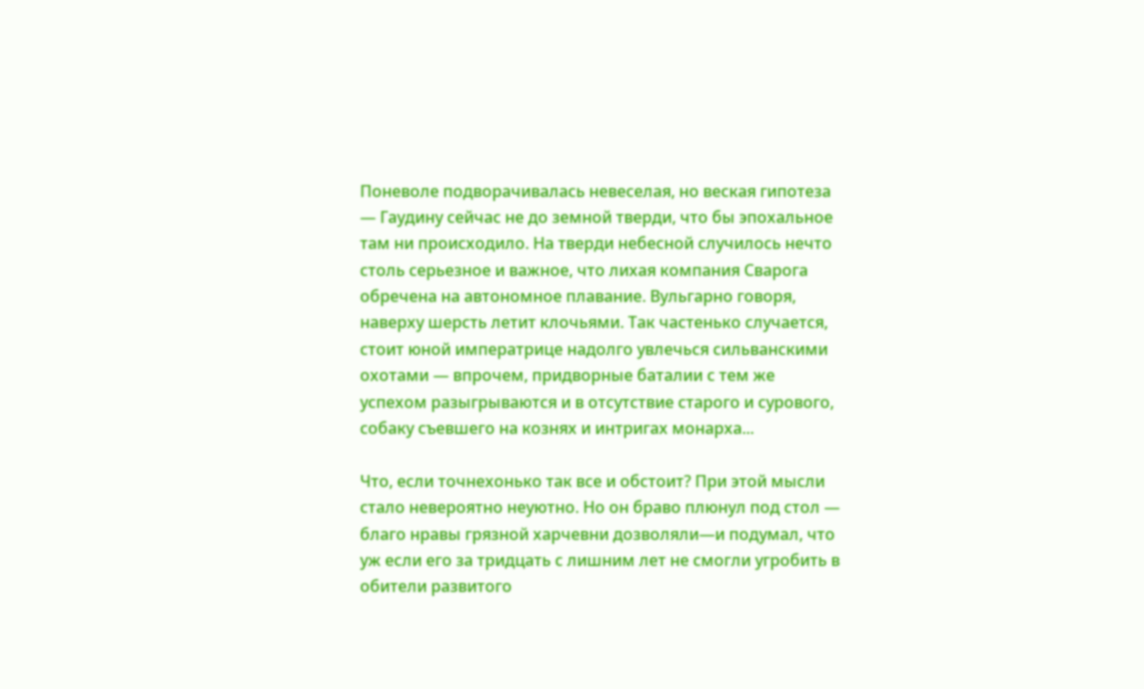Поневоле подворачивалась невеселая, но веская гипотеза — Гаудину сейчас не до земной тверди, что бы эпохальное там ни происходило. На тверди небесной случилось нечто столь серьезное и важное, что лихая компания Сварога обречена на автономное плавание. Вульгарно говоря, наверху шерсть летит клочьями. Так частенько случается, стоит юной императрице надолго увлечься сильванскими охотами — впрочем, придворные баталии с тем же успехом разыгрываются и в отсутствие старого и сурового, собаку съевшего на кознях и интригах монарха...

Что, если точнехонько так все и обстоит? При этой мысли стало невероятно неуютно. Но он браво плюнул под стол — благо нравы грязной харчевни дозволяли—и подумал, что уж если его за тридцать с лишним лет не смогли угробить в обители развитого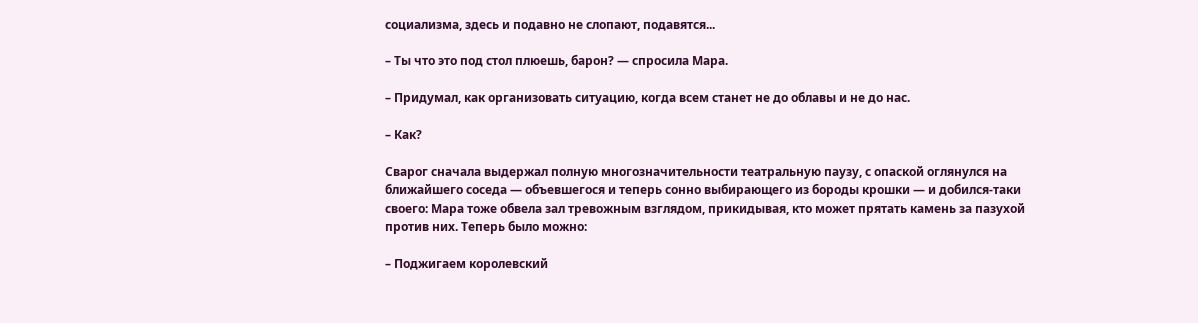социализма, здесь и подавно не слопают, подавятся...

– Ты что это под стол плюешь, барон? — спросила Мара.

– Придумал, как организовать ситуацию, когда всем станет не до облавы и не до нас.

– Как?

Сварог сначала выдержал полную многозначительности театральную паузу, с опаской оглянулся на ближайшего соседа — объевшегося и теперь сонно выбирающего из бороды крошки — и добился-таки своего: Мара тоже обвела зал тревожным взглядом, прикидывая, кто может прятать камень за пазухой против них. Теперь было можно:

– Поджигаем королевский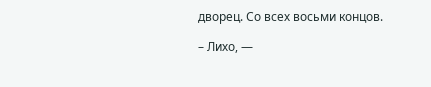дворец. Со всех восьми концов.

– Лихо, —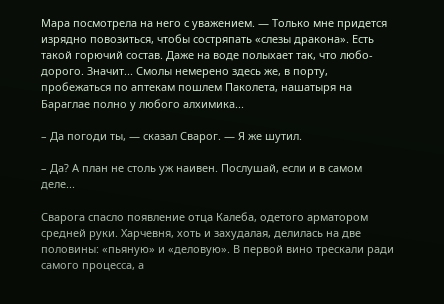Мара посмотрела на него с уважением. — Только мне придется изрядно повозиться, чтобы состряпать «слезы дракона». Есть такой горючий состав. Даже на воде полыхает так, что любо-дорого. Значит... Смолы немерено здесь же, в порту, пробежаться по аптекам пошлем Паколета, нашатыря на Бараглае полно у любого алхимика...

– Да погоди ты, — сказал Сварог. — Я же шутил.

– Да? А план не столь уж наивен. Послушай, если и в самом деле...

Сварога спасло появление отца Калеба, одетого арматором средней руки. Харчевня, хоть и захудалая, делилась на две половины: «пьяную» и «деловую». В первой вино трескали ради самого процесса, а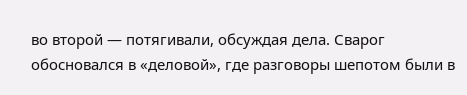во второй — потягивали, обсуждая дела. Сварог обосновался в «деловой», где разговоры шепотом были в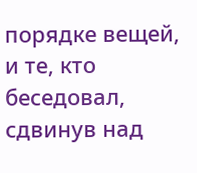порядке вещей, и те, кто беседовал, сдвинув над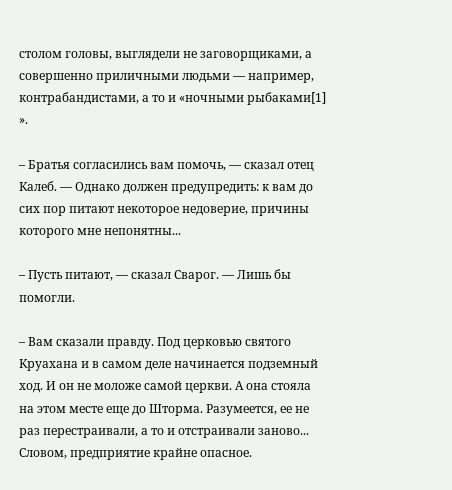столом головы, выглядели не заговорщиками, а совершенно приличными людьми — например, контрабандистами, а то и «ночными рыбаками[1] ».

– Братья согласились вам помочь, — сказал отец Калеб. — Однако должен предупредить: к вам до сих пор питают некоторое недоверие, причины которого мне непонятны...

– Пусть питают, — сказал Сварог. — Лишь бы помогли.

– Вам сказали правду. Под церковью святого Круахана и в самом деле начинается подземный ход. И он не моложе самой церкви. А она стояла на этом месте еще до Шторма. Разумеется, ее не раз перестраивали, а то и отстраивали заново... Словом, предприятие крайне опасное.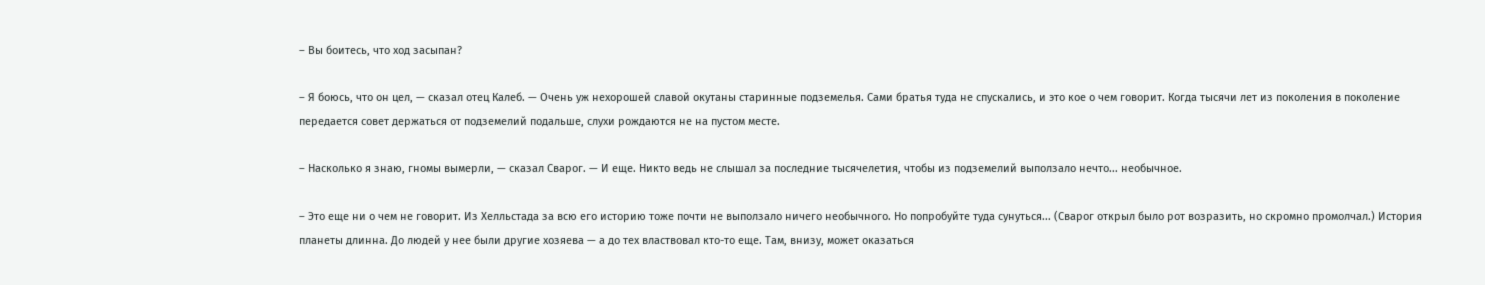– Вы боитесь, что ход засыпан?

– Я боюсь, что он цел, — сказал отец Калеб. — Очень уж нехорошей славой окутаны старинные подземелья. Сами братья туда не спускались, и это кое о чем говорит. Когда тысячи лет из поколения в поколение передается совет держаться от подземелий подальше, слухи рождаются не на пустом месте.

– Насколько я знаю, гномы вымерли, — сказал Сварог. — И еще. Никто ведь не слышал за последние тысячелетия, чтобы из подземелий выползало нечто... необычное.

– Это еще ни о чем не говорит. Из Хелльстада за всю его историю тоже почти не выползало ничего необычного. Но попробуйте туда сунуться... (Сварог открыл было рот возразить, но скромно промолчал.) История планеты длинна. До людей у нее были другие хозяева — а до тех властвовал кто-то еще. Там, внизу, может оказаться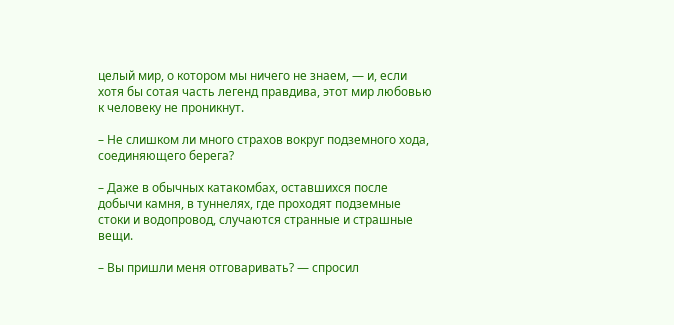целый мир, о котором мы ничего не знаем, — и, если хотя бы сотая часть легенд правдива, этот мир любовью к человеку не проникнут.

– Не слишком ли много страхов вокруг подземного хода, соединяющего берега?

– Даже в обычных катакомбах, оставшихся после добычи камня, в туннелях, где проходят подземные стоки и водопровод, случаются странные и страшные вещи.

– Вы пришли меня отговаривать? — спросил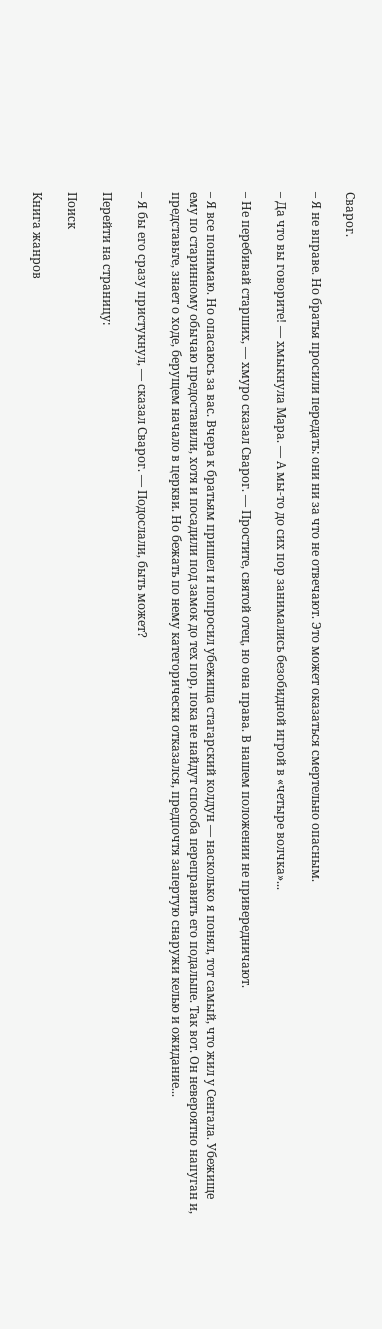Сварог.

– Я не вправе. Но братья просили передать: они ни за что не отвечают. Это может оказаться смертельно опасным.

– Да что вы говорите! — хмыкнула Мара. — А мы-то до сих пор занимались безобидной игрой в «четыре волчка»...

– Не перебивай старших, — хмуро сказал Сварог. — Простите, святой отец, но она права. В нашем положении не привередничают.

– Я все понимаю. Но опасаюсь за вас. Вчера к братьям пришел и попросил убежища стагарский колдун — насколько я понял, тот самый, что жил у Сенгала. Убежище ему по старинному обычаю предоставили, хотя и посадили под замок до тех пор, пока не найдут способа переправить его подальше. Так вот. Он невероятно напуган и, представьте, знает о ходе, берущем начало в церкви. Но бежать по нему категорически отказался, предпочтя запертую снаружи келью и ожидание...

– Я бы его сразу пристукнул, — сказал Сварог. — Подослали, быть может?

Перейти на страницу:

Поиск

Книга жанров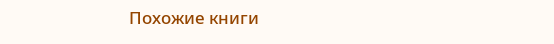Похожие книги